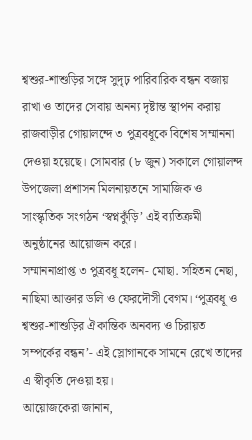শ্বশুর-শাশুড়ির সঙ্গে সুদৃঢ় পারিবারিক বন্ধন বজায় রাখা ও তাদের সেবায় অনন্য দৃষ্টান্ত স্থাপন করায় রাজবাড়ীর গোয়ালন্দে ৩ পুত্রবধূকে বিশেষ সম্মাননা দেওয়া হয়েছে। সোমবার (৮ জুন) সকালে গোয়ালন্দ উপজেলা প্রশাসন মিলনায়তনে সামাজিক ও সাংস্কৃতিক সংগঠন ‘স্বপ্নকুঁড়ি’ এই ব্যতিক্রমী অনুষ্ঠানের আয়োজন করে।
সম্মাননাপ্রাপ্ত ৩ পুত্রবধূ হলেন- মোছা. সহিতন নেছা, নাছিমা আক্তার ডলি ও ফেরদৌসী বেগম। ‘পুত্রবধূ ও শ্বশুর-শাশুড়ির ঐকান্তিক অনবদ্য ও চিরায়ত সম্পর্কের বন্ধন’- এই স্লোগানকে সামনে রেখে তাদের এ স্বীকৃতি দেওয়া হয়।
আয়োজকেরা জানান,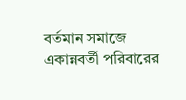বর্তমান সমাজে একান্নবর্তী পরিবারের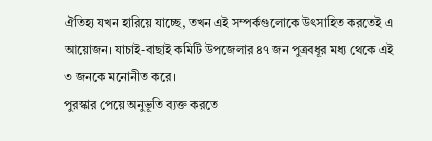ঐতিহ্য যখন হারিয়ে যাচ্ছে, তখন এই সম্পর্কগুলোকে উৎসাহিত করতেই এ আয়োজন। যাচাই-বাছাই কমিটি উপজেলার ৪৭ জন পুত্রবধূর মধ্য থেকে এই ৩ জনকে মনোনীত করে।
পুরস্কার পেয়ে অনুভূতি ব্যক্ত করতে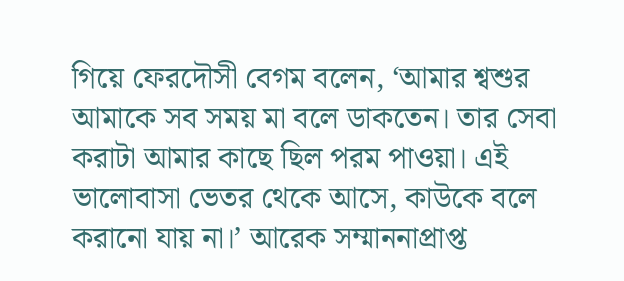গিয়ে ফেরদৌসী বেগম বলেন, ‘আমার শ্বশুর আমাকে সব সময় মা বলে ডাকতেন। তার সেবা করাটা আমার কাছে ছিল পরম পাওয়া। এই ভালোবাসা ভেতর থেকে আসে, কাউকে বলে করানো যায় না।’ আরেক সম্মাননাপ্রাপ্ত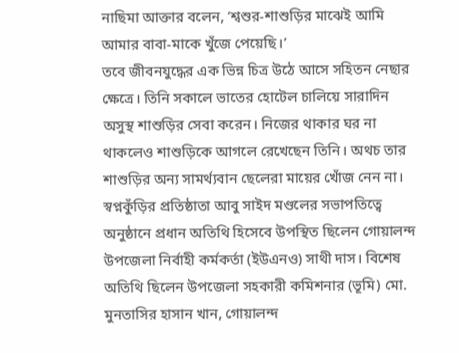নাছিমা আক্তার বলেন, ‘শ্বশুর-শাশুড়ির মাঝেই আমি আমার বাবা-মাকে খুঁজে পেয়েছি।’
তবে জীবনযুদ্ধের এক ভিন্ন চিত্র উঠে আসে সহিতন নেছার ক্ষেত্রে। তিনি সকালে ভাতের হোটেল চালিয়ে সারাদিন অসুস্থ শাশুড়ির সেবা করেন। নিজের থাকার ঘর না থাকলেও শাশুড়িকে আগলে রেখেছেন তিনি। অথচ তার শাশুড়ির অন্য সামর্থ্যবান ছেলেরা মায়ের খোঁজ নেন না।
স্বপ্নকুঁড়ির প্রতিষ্ঠাতা আবু সাইদ মণ্ডলের সভাপতিত্বে অনুষ্ঠানে প্রধান অতিথি হিসেবে উপস্থিত ছিলেন গোয়ালন্দ উপজেলা নির্বাহী কর্মকর্তা (ইউএনও) সাথী দাস। বিশেষ অতিথি ছিলেন উপজেলা সহকারী কমিশনার (ভূমি) মো. মুনতাসির হাসান খান, গোয়ালন্দ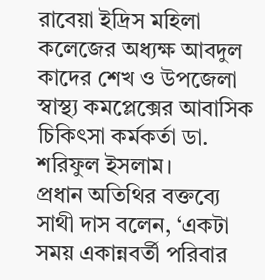রাবেয়া ইদ্রিস মহিলা কলেজের অধ্যক্ষ আবদুল কাদের শেখ ও উপজেলা স্বাস্থ্য কমপ্লেক্সের আবাসিক চিকিৎসা কর্মকর্তা ডা. শরিফুল ইসলাম।
প্রধান অতিথির বক্তব্যে সাথী দাস বলেন, ‘একটা সময় একান্নবর্তী পরিবার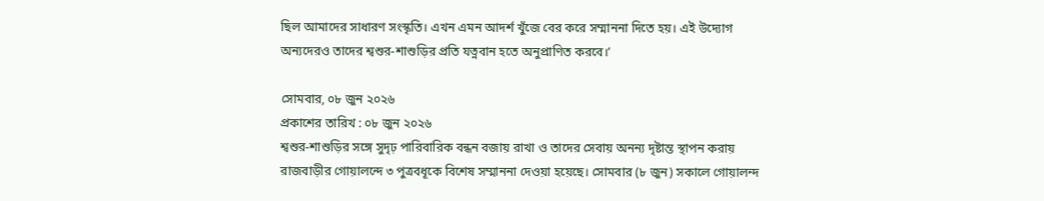ছিল আমাদের সাধারণ সংস্কৃতি। এখন এমন আদর্শ খুঁজে বের করে সম্মাননা দিতে হয়। এই উদ্যোগ অন্যদেরও তাদের শ্বশুর-শাশুড়ির প্রতি যত্নবান হতে অনুপ্রাণিত করবে।’

সোমবার, ০৮ জুন ২০২৬
প্রকাশের তারিখ : ০৮ জুন ২০২৬
শ্বশুর-শাশুড়ির সঙ্গে সুদৃঢ় পারিবারিক বন্ধন বজায় রাখা ও তাদের সেবায় অনন্য দৃষ্টান্ত স্থাপন করায় রাজবাড়ীর গোয়ালন্দে ৩ পুত্রবধূকে বিশেষ সম্মাননা দেওয়া হয়েছে। সোমবার (৮ জুন) সকালে গোয়ালন্দ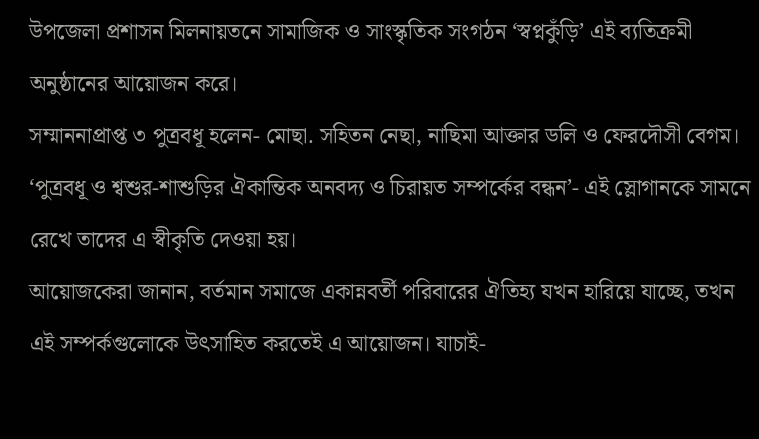উপজেলা প্রশাসন মিলনায়তনে সামাজিক ও সাংস্কৃতিক সংগঠন ‘স্বপ্নকুঁড়ি’ এই ব্যতিক্রমী অনুষ্ঠানের আয়োজন করে।
সম্মাননাপ্রাপ্ত ৩ পুত্রবধূ হলেন- মোছা. সহিতন নেছা, নাছিমা আক্তার ডলি ও ফেরদৌসী বেগম। ‘পুত্রবধূ ও শ্বশুর-শাশুড়ির ঐকান্তিক অনবদ্য ও চিরায়ত সম্পর্কের বন্ধন’- এই স্লোগানকে সামনে রেখে তাদের এ স্বীকৃতি দেওয়া হয়।
আয়োজকেরা জানান, বর্তমান সমাজে একান্নবর্তী পরিবারের ঐতিহ্য যখন হারিয়ে যাচ্ছে, তখন এই সম্পর্কগুলোকে উৎসাহিত করতেই এ আয়োজন। যাচাই-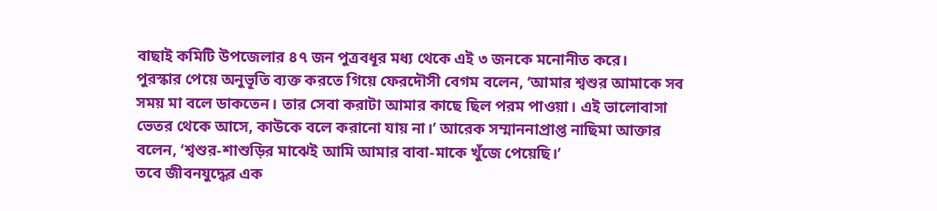বাছাই কমিটি উপজেলার ৪৭ জন পুত্রবধূর মধ্য থেকে এই ৩ জনকে মনোনীত করে।
পুরস্কার পেয়ে অনুভূতি ব্যক্ত করতে গিয়ে ফেরদৌসী বেগম বলেন, ‘আমার শ্বশুর আমাকে সব সময় মা বলে ডাকতেন। তার সেবা করাটা আমার কাছে ছিল পরম পাওয়া। এই ভালোবাসা ভেতর থেকে আসে, কাউকে বলে করানো যায় না।’ আরেক সম্মাননাপ্রাপ্ত নাছিমা আক্তার বলেন, ‘শ্বশুর-শাশুড়ির মাঝেই আমি আমার বাবা-মাকে খুঁজে পেয়েছি।’
তবে জীবনযুদ্ধের এক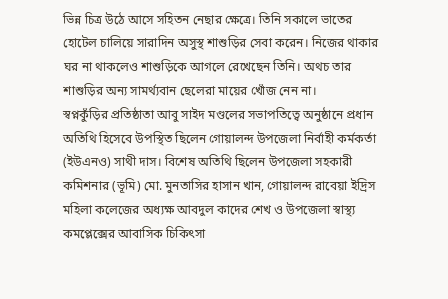ভিন্ন চিত্র উঠে আসে সহিতন নেছার ক্ষেত্রে। তিনি সকালে ভাতের হোটেল চালিয়ে সারাদিন অসুস্থ শাশুড়ির সেবা করেন। নিজের থাকার ঘর না থাকলেও শাশুড়িকে আগলে রেখেছেন তিনি। অথচ তার শাশুড়ির অন্য সামর্থ্যবান ছেলেরা মায়ের খোঁজ নেন না।
স্বপ্নকুঁড়ির প্রতিষ্ঠাতা আবু সাইদ মণ্ডলের সভাপতিত্বে অনুষ্ঠানে প্রধান অতিথি হিসেবে উপস্থিত ছিলেন গোয়ালন্দ উপজেলা নির্বাহী কর্মকর্তা (ইউএনও) সাথী দাস। বিশেষ অতিথি ছিলেন উপজেলা সহকারী কমিশনার (ভূমি) মো. মুনতাসির হাসান খান, গোয়ালন্দ রাবেয়া ইদ্রিস মহিলা কলেজের অধ্যক্ষ আবদুল কাদের শেখ ও উপজেলা স্বাস্থ্য কমপ্লেক্সের আবাসিক চিকিৎসা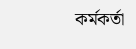কর্মকর্তা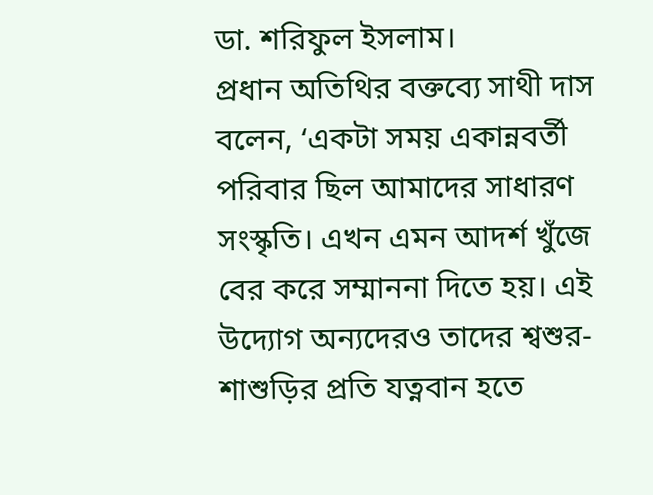ডা. শরিফুল ইসলাম।
প্রধান অতিথির বক্তব্যে সাথী দাস বলেন, ‘একটা সময় একান্নবর্তী পরিবার ছিল আমাদের সাধারণ সংস্কৃতি। এখন এমন আদর্শ খুঁজে বের করে সম্মাননা দিতে হয়। এই উদ্যোগ অন্যদেরও তাদের শ্বশুর-শাশুড়ির প্রতি যত্নবান হতে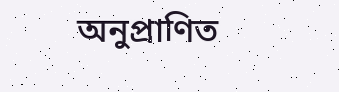অনুপ্রাণিত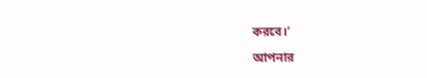করবে।’

আপনার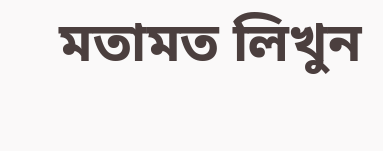মতামত লিখুন